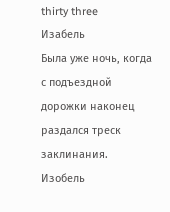thirty three
Изабель
Была уже ночь, когда с подъездной дорожки наконец раздался треск заклинания.
Изобель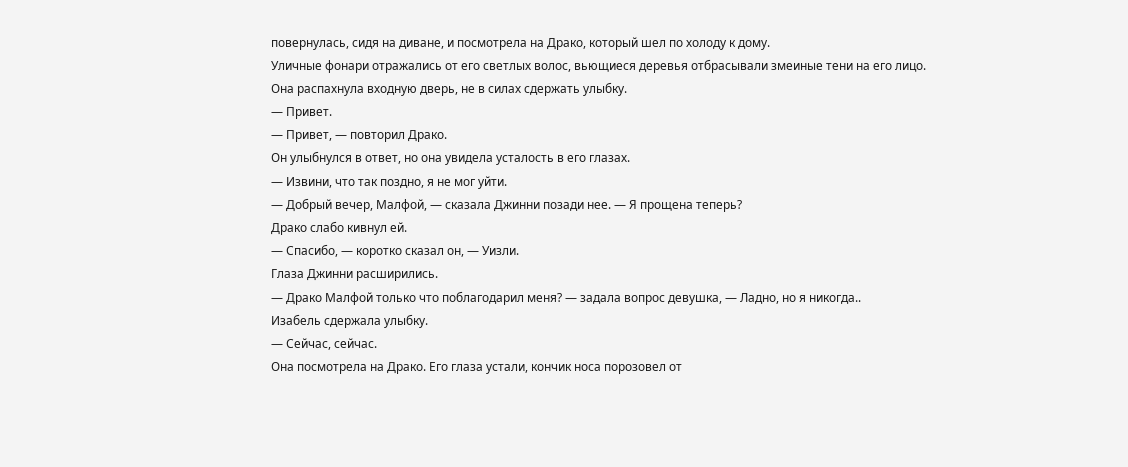повернулась, сидя на диване, и посмотрела на Драко, который шел по холоду к дому.
Уличные фонари отражались от его светлых волос, вьющиеся деревья отбрасывали змеиные тени на его лицо.
Она распахнула входную дверь, не в силах сдержать улыбку.
— Привет.
— Привет, — повторил Драко.
Он улыбнулся в ответ, но она увидела усталость в его глазах.
— Извини, что так поздно, я не мог уйти.
— Добрый вечер, Малфой, — сказала Джинни позади нее. — Я прощена теперь?
Драко слабо кивнул ей.
— Спасибо, — коротко сказал он, — Уизли.
Глаза Джинни расширились.
— Драко Малфой только что поблагодарил меня? — задала вопрос девушка, — Ладно, но я никогда..
Изабель сдержала улыбку.
— Сейчас, сейчас.
Она посмотрела на Драко. Его глаза устали, кончик носа порозовел от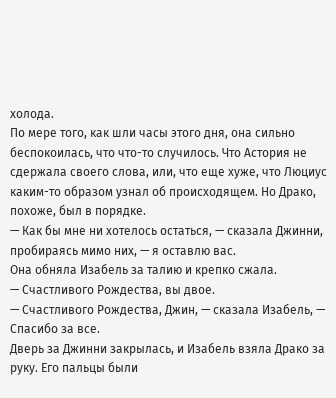холода.
По мере того, как шли часы этого дня, она сильно беспокоилась, что что-то случилось. Что Астория не сдержала своего слова, или, что еще хуже, что Люциус каким-то образом узнал об происходящем. Но Драко, похоже, был в порядке.
— Как бы мне ни хотелось остаться, — сказала Джинни, пробираясь мимо них, — я оставлю вас.
Она обняла Изабель за талию и крепко сжала.
— Счастливого Рождества, вы двое.
— Счастливого Рождества, Джин, — сказала Изабель, — Спасибо за все.
Дверь за Джинни закрылась, и Изабель взяла Драко за руку. Его пальцы были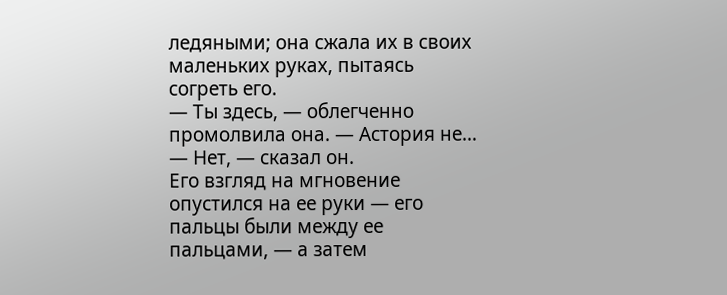ледяными; она сжала их в своих маленьких руках, пытаясь согреть его.
— Ты здесь, — облегченно промолвила она. — Астория не…
— Нет, — сказал он.
Его взгляд на мгновение опустился на ее руки — его пальцы были между ее пальцами, — а затем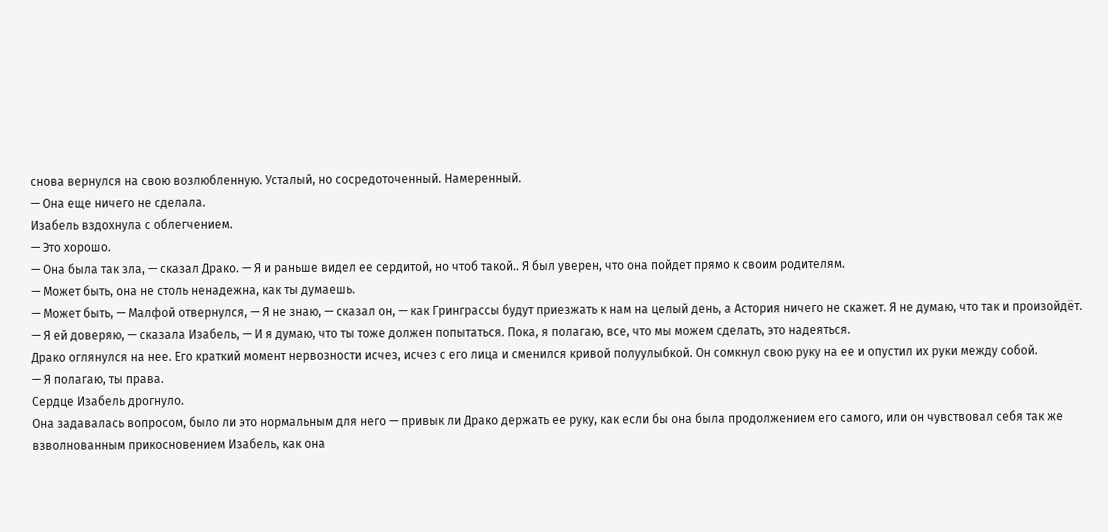снова вернулся на свою возлюбленную. Усталый, но сосредоточенный. Намеренный.
— Она еще ничего не сделала.
Изабель вздохнула с облегчением.
— Это хорошо.
— Она была так зла, — сказал Драко. — Я и раньше видел ее сердитой, но чтоб такой.. Я был уверен, что она пойдет прямо к своим родителям.
— Может быть, она не столь ненадежна, как ты думаешь.
— Может быть, — Малфой отвернулся, — Я не знаю, — сказал он, — как Гринграссы будут приезжать к нам на целый день, а Астория ничего не скажет. Я не думаю, что так и произойдёт.
— Я ей доверяю, — сказала Изабель, — И я думаю, что ты тоже должен попытаться. Пока, я полагаю, все, что мы можем сделать, это надеяться.
Драко оглянулся на нее. Его краткий момент нервозности исчез, исчез с его лица и сменился кривой полуулыбкой. Он сомкнул свою руку на ее и опустил их руки между собой.
— Я полагаю, ты права.
Сердце Изабель дрогнуло.
Она задавалась вопросом, было ли это нормальным для него — привык ли Драко держать ее руку, как если бы она была продолжением его самого, или он чувствовал себя так же взволнованным прикосновением Изабель, как она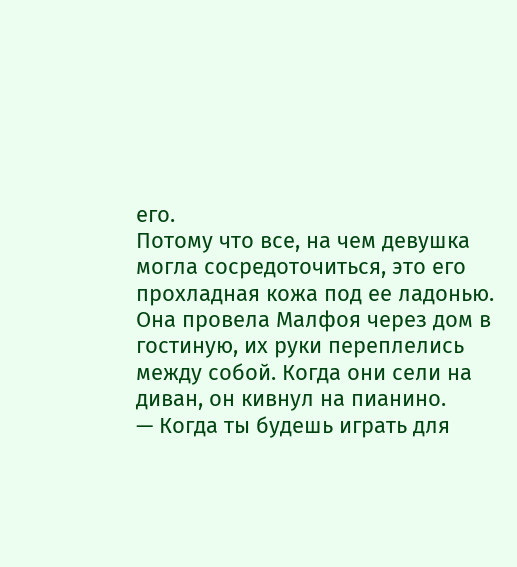его.
Потому что все, на чем девушка могла сосредоточиться, это его прохладная кожа под ее ладонью.
Она провела Малфоя через дом в гостиную, их руки переплелись между собой. Когда они сели на диван, он кивнул на пианино.
— Когда ты будешь играть для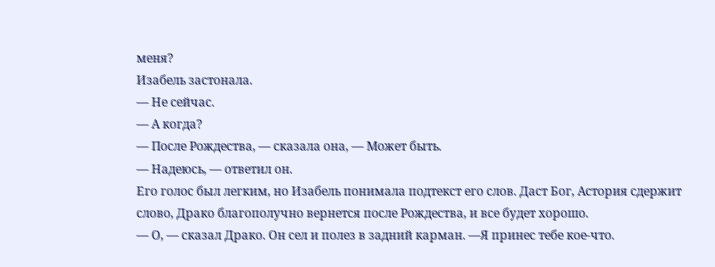меня?
Изабель застонала.
— Не сейчас.
— А когда?
— После Рождества, — сказала она, — Может быть.
— Надеюсь, — ответил он.
Его голос был легким, но Изабель понимала подтекст его слов. Даст Бог, Астория сдержит слово, Драко благополучно вернется после Рождества, и все будет хорошо.
— О, — сказал Драко. Он сел и полез в задний карман. —Я принес тебе кое-что.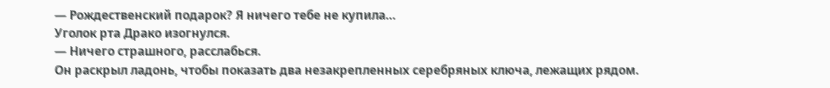— Рождественский подарок? Я ничего тебе не купила…
Уголок рта Драко изогнулся.
— Ничего страшного, расслабься.
Он раскрыл ладонь, чтобы показать два незакрепленных серебряных ключа, лежащих рядом.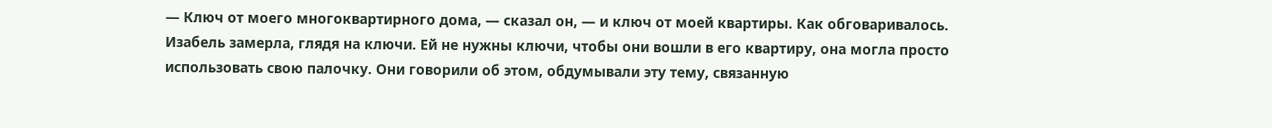— Ключ от моего многоквартирного дома, — сказал он, — и ключ от моей квартиры. Как обговаривалось.
Изабель замерла, глядя на ключи. Ей не нужны ключи, чтобы они вошли в его квартиру, она могла просто использовать свою палочку. Они говорили об этом, обдумывали эту тему, связанную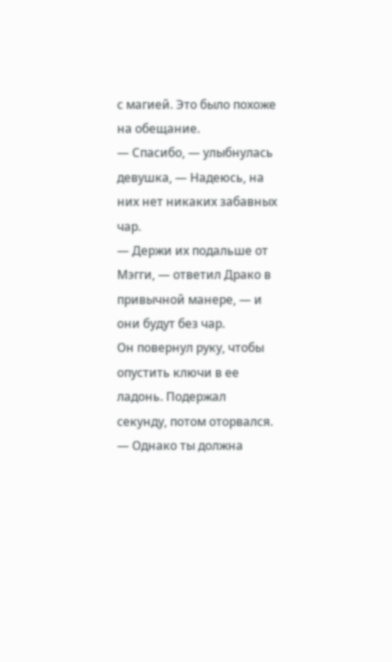с магией. Это было похоже на обещание.
— Спасибо, — улыбнулась девушка, — Надеюсь, на них нет никаких забавных чар.
— Держи их подальше от Мэгги, — ответил Драко в привычной манере, — и они будут без чар.
Он повернул руку, чтобы опустить ключи в ее ладонь. Подержал секунду, потом оторвался.
— Однако ты должна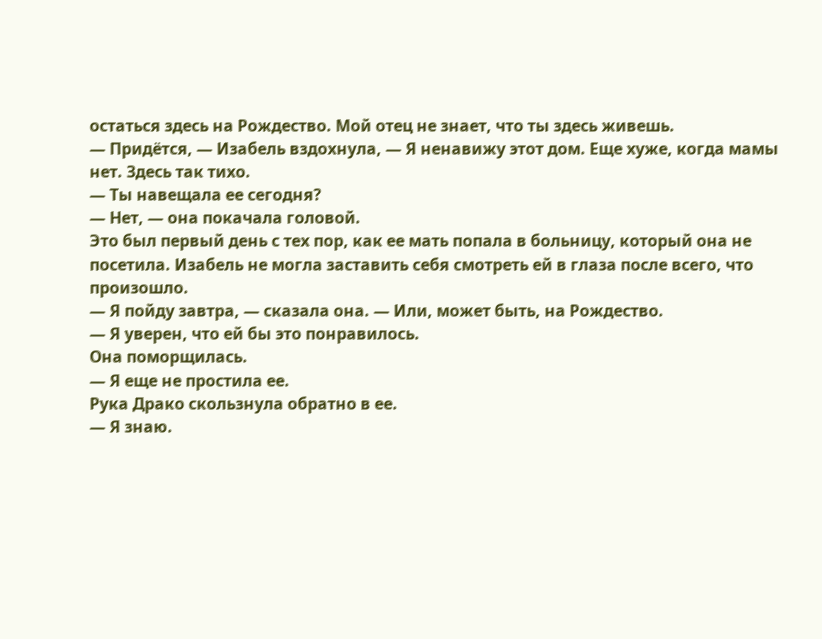остаться здесь на Рождество. Мой отец не знает, что ты здесь живешь.
— Придётся, — Изабель вздохнула, — Я ненавижу этот дом. Еще хуже, когда мамы нет. Здесь так тихо.
— Ты навещала ее сегодня?
— Нет, — она покачала головой.
Это был первый день с тех пор, как ее мать попала в больницу, который она не посетила. Изабель не могла заставить себя смотреть ей в глаза после всего, что произошло.
— Я пойду завтра, — сказала она. — Или, может быть, на Рождество.
— Я уверен, что ей бы это понравилось.
Она поморщилась.
— Я еще не простила ее.
Рука Драко скользнула обратно в ее.
— Я знаю.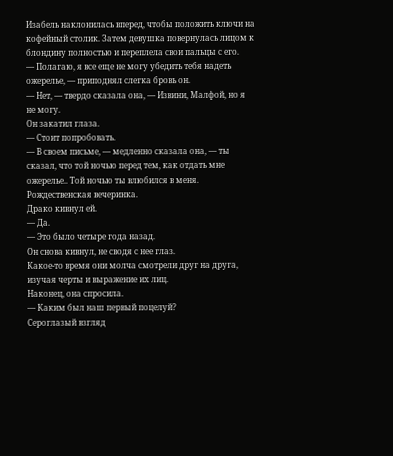Изабель наклонилась вперед, чтобы положить ключи на кофейный столик. Затем девушка повернулась лицом к блондину полностью и переплела свои пальцы с его.
— Полагаю, я все еще не могу убедить тебя надеть ожерелье, — приподнял слегка бровь он.
— Нет, — твердо сказала она, — Извини, Малфой, но я не могу.
Он закатил глаза.
— Стоит попробовать.
— В своем письме, — медленно сказала она, — ты сказал, что той ночью перед тем, как отдать мне ожерелье.. Той ночью ты влюбился в меня. Рождественская вечеринка.
Драко кивнул ей.
— Да.
— Это было четыре года назад.
Он снова кивнул, не сводя с нее глаз.
Какое-то время они молча смотрели друг на друга, изучая черты и выражение их лиц.
Наконец, она спросила.
— Каким был наш первый поцелуй?
Сероглазый взгляд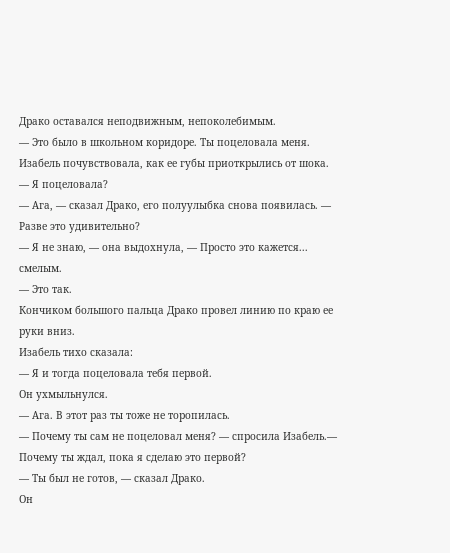Драко оставался неподвижным, непоколебимым.
— Это было в школьном коридоре. Ты поцеловала меня.
Изабель почувствовала, как ее губы приоткрылись от шока.
— Я поцеловала?
— Ага, — сказал Драко, его полуулыбка снова появилась. — Разве это удивительно?
— Я не знаю, — она выдохнула, — Просто это кажется... смелым.
— Это так.
Кончиком большого пальца Драко провел линию по краю ее руки вниз.
Изабель тихо сказала:
— Я и тогда поцеловала тебя первой.
Он ухмыльнулся.
— Ага. В этот раз ты тоже не торопилась.
— Почему ты сам не поцеловал меня? — спросила Изабель.— Почему ты ждал, пока я сделаю это первой?
— Ты был не готов, — сказал Драко.
Он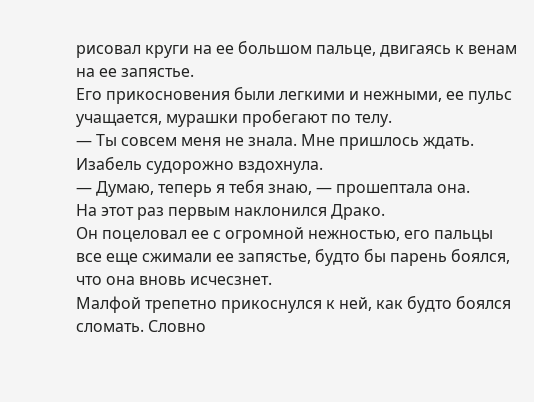рисовал круги на ее большом пальце, двигаясь к венам на ее запястье.
Его прикосновения были легкими и нежными, ее пульс учащается, мурашки пробегают по телу.
— Ты совсем меня не знала. Мне пришлось ждать.
Изабель судорожно вздохнула.
— Думаю, теперь я тебя знаю, — прошептала она.
На этот раз первым наклонился Драко.
Он поцеловал ее с огромной нежностью, его пальцы все еще сжимали ее запястье, будто бы парень боялся, что она вновь исчесзнет.
Малфой трепетно прикоснулся к ней, как будто боялся сломать. Словно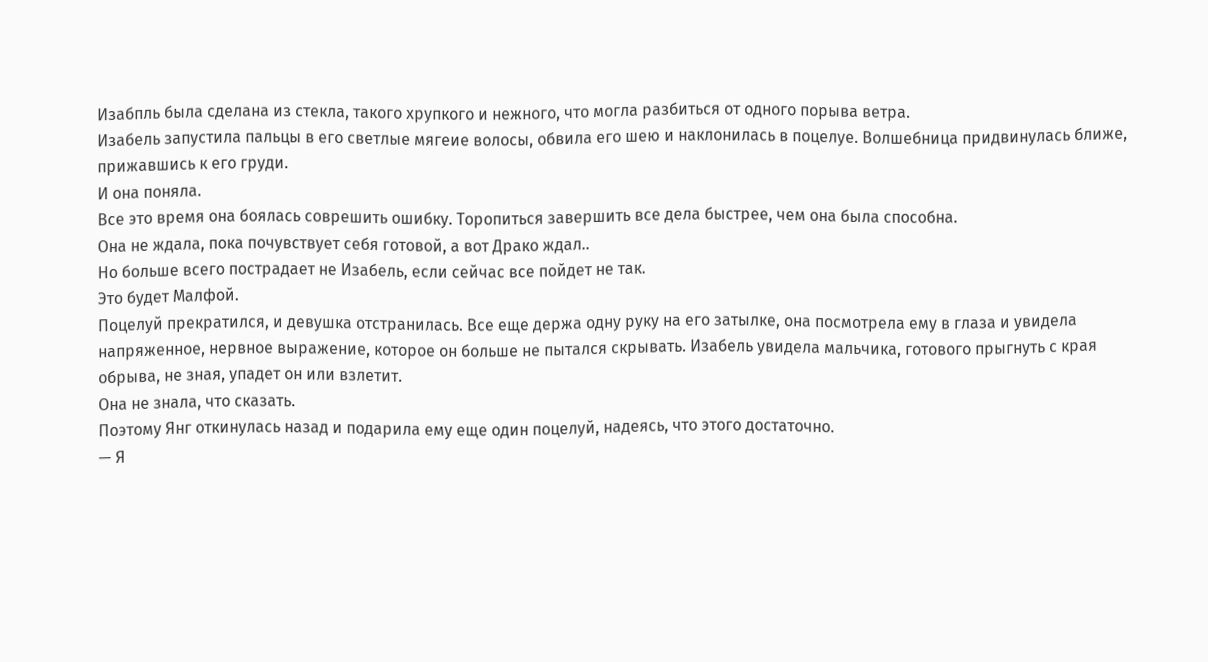Изабпль была сделана из стекла, такого хрупкого и нежного, что могла разбиться от одного порыва ветра.
Изабель запустила пальцы в его светлые мягеие волосы, обвила его шею и наклонилась в поцелуе. Волшебница придвинулась ближе, прижавшись к его груди.
И она поняла.
Все это время она боялась соврешить ошибку. Торопиться завершить все дела быстрее, чем она была способна.
Она не ждала, пока почувствует себя готовой, а вот Драко ждал..
Но больше всего пострадает не Изабель, если сейчас все пойдет не так.
Это будет Малфой.
Поцелуй прекратился, и девушка отстранилась. Все еще держа одну руку на его затылке, она посмотрела ему в глаза и увидела напряженное, нервное выражение, которое он больше не пытался скрывать. Изабель увидела мальчика, готового прыгнуть с края обрыва, не зная, упадет он или взлетит.
Она не знала, что сказать.
Поэтому Янг откинулась назад и подарила ему еще один поцелуй, надеясь, что этого достаточно.
— Я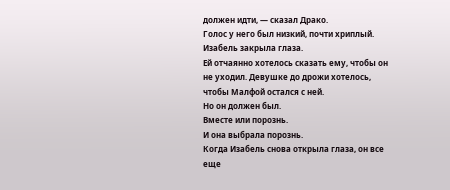должен идти, — сказал Драко.
Голос у него был низкий, почти хриплый.
Изабель закрыла глаза.
Ей отчаянно хотелось сказать ему, чтобы он не уходил. Девушке до дрожи хотелось, чтобы Малфой остался с ней.
Но он должен был.
Вместе или порознь.
И она выбрала порознь.
Когда Изабель снова открыла глаза, он все еще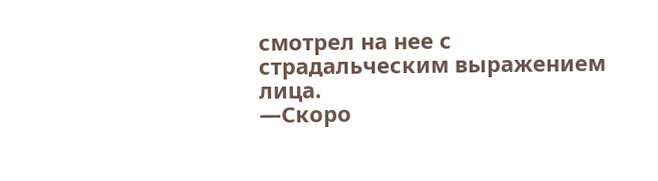смотрел на нее с страдальческим выражением лица.
—Скоро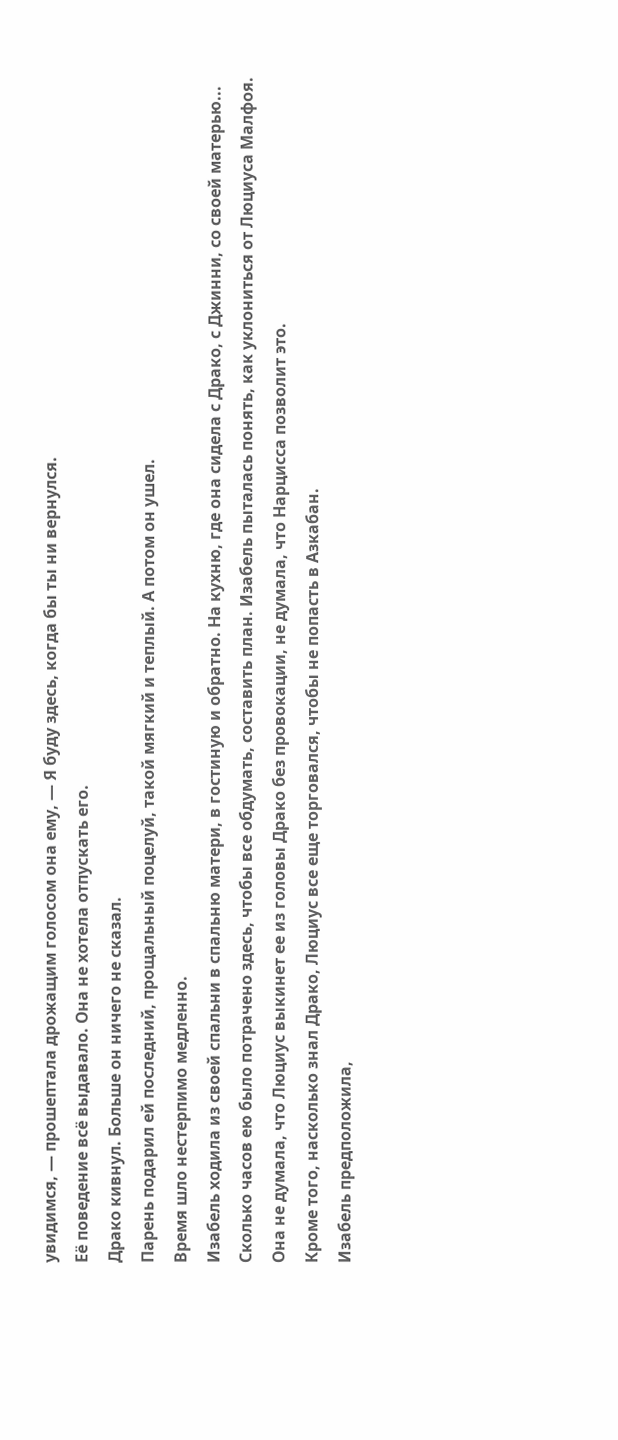увидимся, — прошептала дрожащим голосом она ему, — Я буду здесь, когда бы ты ни вернулся.
Её поведение всё выдавало. Она не хотела отпускать его.
Драко кивнул. Больше он ничего не сказал.
Парень подарил ей последний, прощальный поцелуй, такой мягкий и теплый. А потом он ушел.
Время шло нестерпимо медленно.
Изабель ходила из своей спальни в спальню матери, в гостиную и обратно. На кухню, где она сидела с Драко, с Джинни, со своей матерью...
Сколько часов ею было потрачено здесь, чтобы все обдумать, составить план. Изабель пыталась понять, как уклониться от Люциуса Малфоя.
Она не думала, что Люциус выкинет ее из головы Драко без провокации, не думала, что Нарцисса позволит это.
Кроме того, насколько знал Драко, Люциус все еще торговался, чтобы не попасть в Азкабан.
Изабель предположила,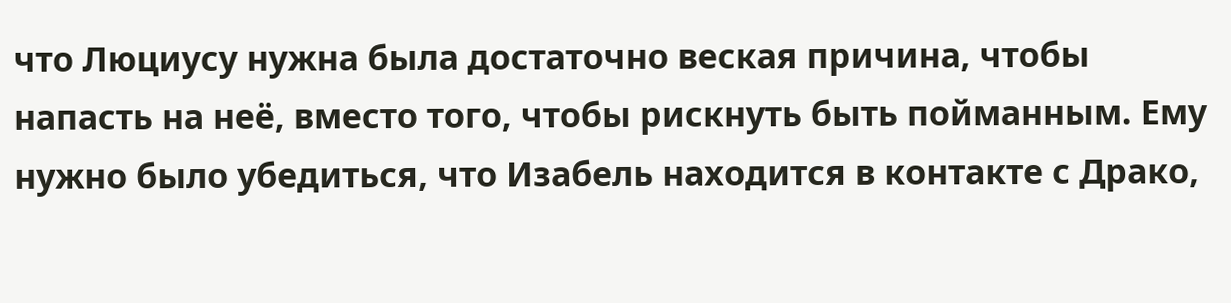что Люциусу нужна была достаточно веская причина, чтобы напасть на неё, вместо того, чтобы рискнуть быть пойманным. Ему нужно было убедиться, что Изабель находится в контакте с Драко,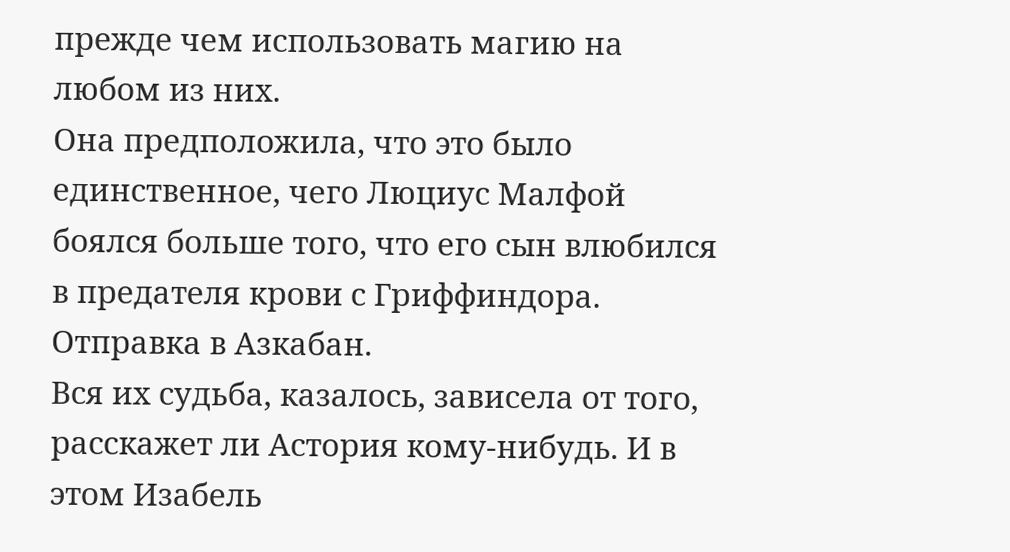прежде чем использовать магию на любом из них.
Она предположила, что это было единственное, чего Люциус Малфой боялся больше того, что его сын влюбился в предателя крови с Гриффиндора.
Отправка в Азкабан.
Вся их судьба, казалось, зависела от того, расскажет ли Астория кому-нибудь. И в этом Изабель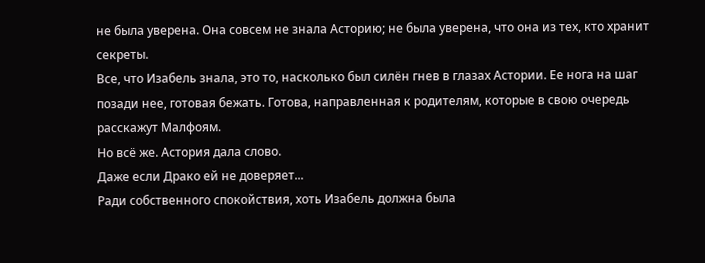не была уверена. Она совсем не знала Асторию; не была уверена, что она из тех, кто хранит секреты.
Все, что Изабель знала, это то, насколько был силён гнев в глазах Астории. Ее нога на шаг позади нее, готовая бежать. Готова, направленная к родителям, которые в свою очередь расскажут Малфоям.
Но всё же. Астория дала слово.
Даже если Драко ей не доверяет...
Ради собственного спокойствия, хоть Изабель должна была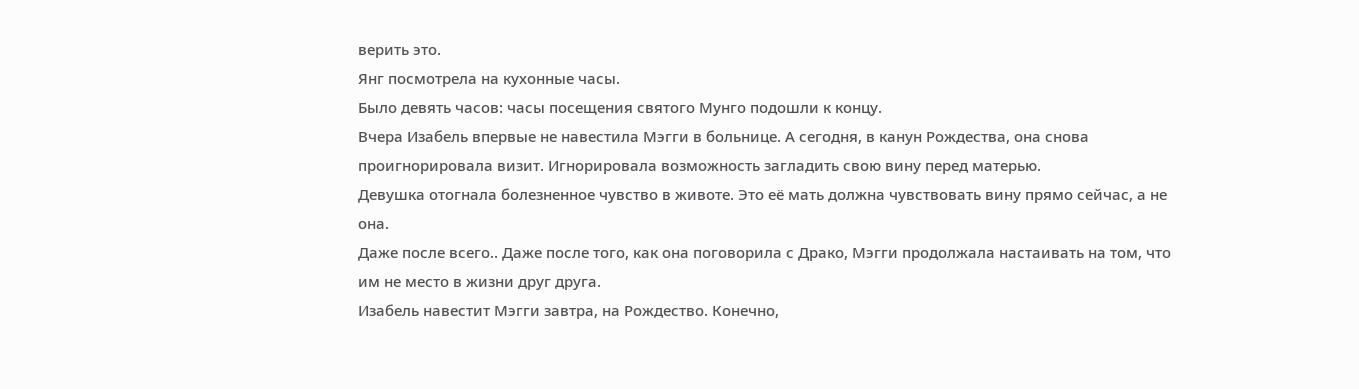верить это.
Янг посмотрела на кухонные часы.
Было девять часов: часы посещения святого Мунго подошли к концу.
Вчера Изабель впервые не навестила Мэгги в больнице. А сегодня, в канун Рождества, она снова проигнорировала визит. Игнорировала возможность загладить свою вину перед матерью.
Девушка отогнала болезненное чувство в животе. Это её мать должна чувствовать вину прямо сейчас, а не она.
Даже после всего.. Даже после того, как она поговорила с Драко, Мэгги продолжала настаивать на том, что им не место в жизни друг друга.
Изабель навестит Мэгги завтра, на Рождество. Конечно,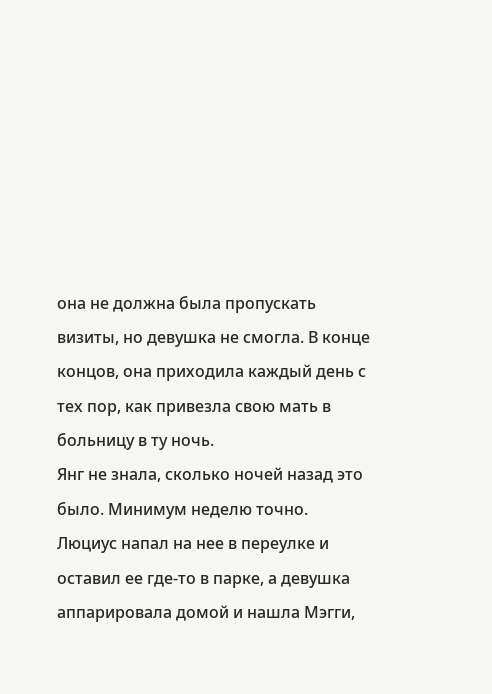она не должна была пропускать визиты, но девушка не смогла. В конце концов, она приходила каждый день с тех пор, как привезла свою мать в больницу в ту ночь.
Янг не знала, сколько ночей назад это было. Минимум неделю точно.
Люциус напал на нее в переулке и оставил ее где-то в парке, а девушка аппарировала домой и нашла Мэгги,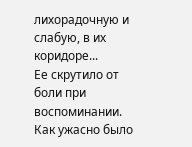лихорадочную и слабую, в их коридоре...
Ее скрутило от боли при воспоминании.
Как ужасно было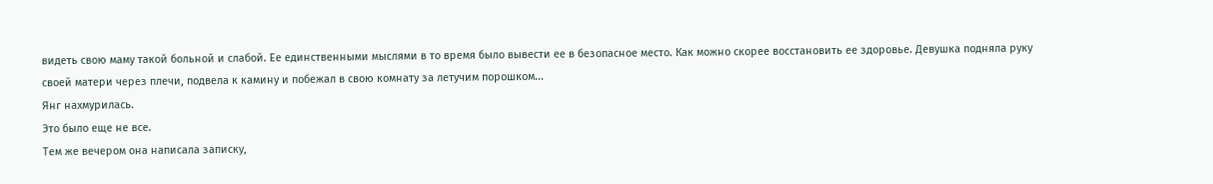видеть свою маму такой больной и слабой. Ее единственными мыслями в то время было вывести ее в безопасное место. Как можно скорее восстановить ее здоровье. Девушка подняла руку своей матери через плечи, подвела к камину и побежал в свою комнату за летучим порошком...
Янг нахмурилась.
Это было еще не все.
Тем же вечером она написала записку,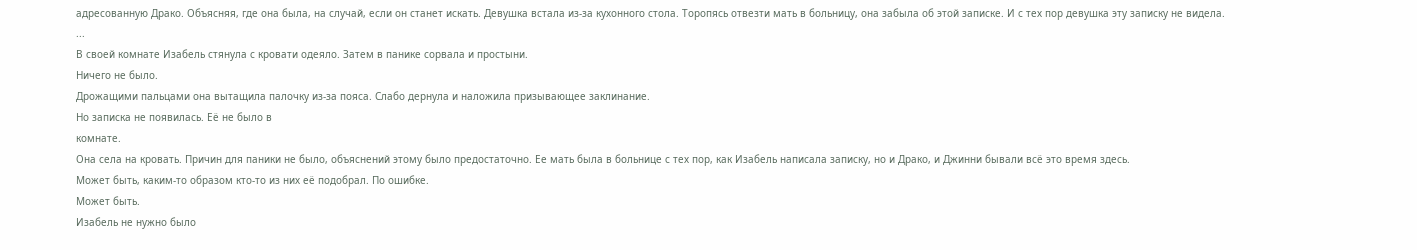адресованную Драко. Объясняя, где она была, на случай, если он станет искать. Девушка встала из-за кухонного стола. Торопясь отвезти мать в больницу, она забыла об этой записке. И с тех пор девушка эту записку не видела.
...
В своей комнате Изабель стянула с кровати одеяло. Затем в панике сорвала и простыни.
Ничего не было.
Дрожащими пальцами она вытащила палочку из-за пояса. Слабо дернула и наложила призывающее заклинание.
Но записка не появилась. Её не было в
комнате.
Она села на кровать. Причин для паники не было, объяснений этому было предостаточно. Ее мать была в больнице с тех пор, как Изабель написала записку, но и Драко, и Джинни бывали всё это время здесь.
Может быть, каким-то образом кто-то из них её подобрал. По ошибке.
Может быть.
Изабель не нужно было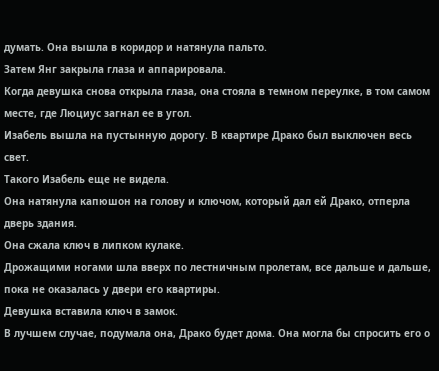думать. Она вышла в коридор и натянула пальто.
Затем Янг закрыла глаза и аппарировала.
Когда девушка снова открыла глаза, она стояла в темном переулке, в том самом месте, где Люциус загнал ее в угол.
Изабель вышла на пустынную дорогу. В квартире Драко был выключен весь свет.
Такого Изабель еще не видела.
Она натянула капюшон на голову и ключом, который дал ей Драко, отперла дверь здания.
Она сжала ключ в липком кулаке.
Дрожащими ногами шла вверх по лестничным пролетам, все дальше и дальше, пока не оказалась у двери его квартиры.
Девушка вставила ключ в замок.
В лучшем случае, подумала она, Драко будет дома. Она могла бы спросить его о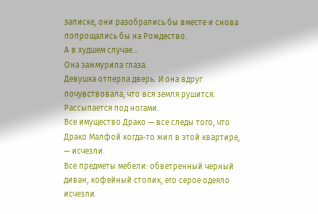записке, они разобрались бы вместе и снова попрощались бы на Рождество.
А в худшем случае...
Она зажмурила глаза.
Девушка отперла дверь. И она вдруг почувствовала, что вся земля рушится. Рассыпается под ногами.
Все имущество Драко — все следы того, что Драко Малфой когда-то жил в этой квартире, — исчезли.
Все предметы мебели: обветренный черный диван, кофейный столик, его серое одеяло исчезли.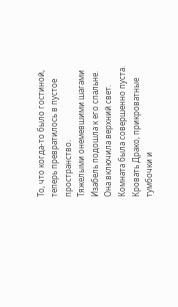То, что когда-то было гостиной, теперь превратилось в пустое пространство.
Тяжелыми онемевшими шагами Изабель подошла к его спальне.
Она включила верхний свет.
Комната была совершенно пуста. Кровать Драко, прикроватные тумбочки и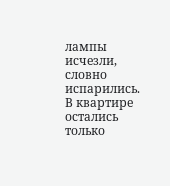лампы исчезли, словно испарились.
В квартире остались только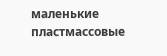маленькие пластмассовые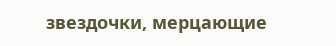звездочки, мерцающие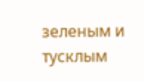зеленым и тусклым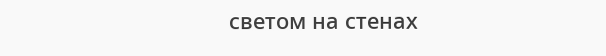светом на стенах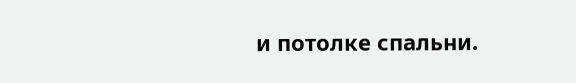и потолке спальни.